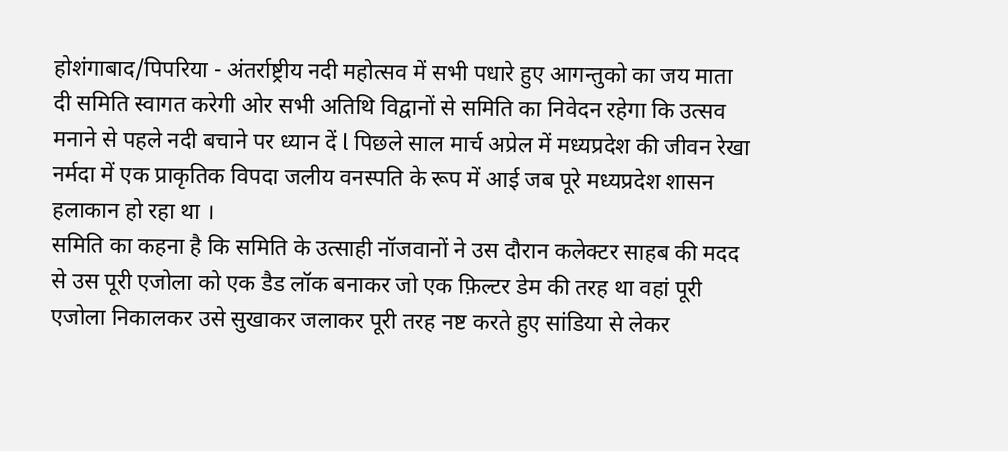होशंगाबाद/पिपरिया - अंतर्राष्ट्रीय नदी महोत्सव में सभी पधारे हुए आगन्तुको का जय माता दी समिति स्वागत करेगी ओर सभी अतिथि विद्वानों से समिति का निवेदन रहेगा कि उत्सव मनाने से पहले नदी बचाने पर ध्यान दें l पिछले साल मार्च अप्रेल में मध्यप्रदेश की जीवन रेखा नर्मदा में एक प्राकृतिक विपदा जलीय वनस्पति के रूप में आई जब पूरे मध्यप्रदेश शासन हलाकान हो रहा था ।
समिति का कहना है कि समिति के उत्साही नॉजवानों ने उस दौरान कलेक्टर साहब की मदद से उस पूरी एजोला को एक डैड लॉक बनाकर जो एक फ़िल्टर डेम की तरह था वहां पूरी एजोला निकालकर उसे सुखाकर जलाकर पूरी तरह नष्ट करते हुए सांडिया से लेकर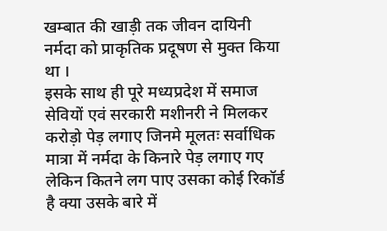खम्बात की खाड़ी तक जीवन दायिनी नर्मदा को प्राकृतिक प्रदूषण से मुक्त किया था ।
इसके साथ ही पूरे मध्यप्रदेश में समाज सेवियों एवं सरकारी मशीनरी ने मिलकर करोड़ो पेड़ लगाए जिनमे मूलतः सर्वाधिक मात्रा में नर्मदा के किनारे पेड़ लगाए गए लेकिन कितने लग पाए उसका कोई रिकॉर्ड है क्या उसके बारे में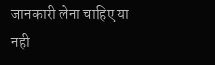जानकारी लेना चाहिए या नही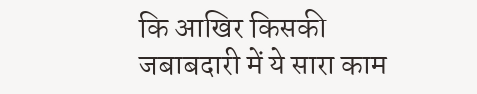कि आखिर किसकी जबाबदारी में ये सारा काम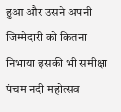हुआ और उसने अपनी जिम्मेदारी को कितना निभाया इसकी भी समीक्षा पंचम नदी महोत्सव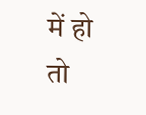में हो तो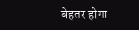बेहतर होगा